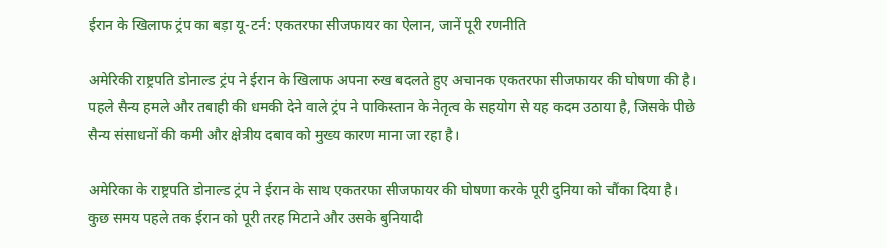ईरान के खिलाफ ट्रंप का बड़ा यू-टर्न: एकतरफा सीजफायर का ऐलान, जानें पूरी रणनीति

अमेरिकी राष्ट्रपति डोनाल्ड ट्रंप ने ईरान के खिलाफ अपना रुख बदलते हुए अचानक एकतरफा सीजफायर की घोषणा की है। पहले सैन्य हमले और तबाही की धमकी देने वाले ट्रंप ने पाकिस्तान के नेतृत्व के सहयोग से यह कदम उठाया है, जिसके पीछे सैन्य संसाधनों की कमी और क्षेत्रीय दबाव को मुख्य कारण माना जा रहा है।

अमेरिका के राष्ट्रपति डोनाल्ड ट्रंप ने ईरान के साथ एकतरफा सीजफायर की घोषणा करके पूरी दुनिया को चौंका दिया है। कुछ समय पहले तक ईरान को पूरी तरह मिटाने और उसके बुनियादी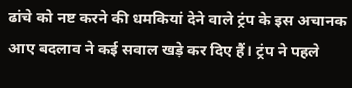ढांचे को नष्ट करने की धमकियां देने वाले ट्रंप के इस अचानक आए बदलाव ने कई सवाल खड़े कर दिए हैं। ट्रंप ने पहले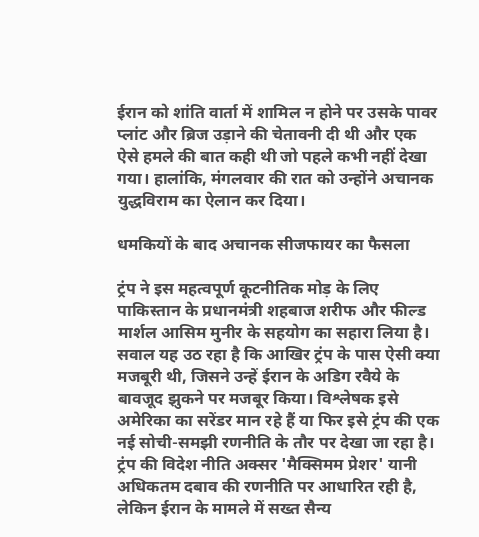ईरान को शांति वार्ता में शामिल न होने पर उसके पावर प्लांट और ब्रिज उड़ाने की चेतावनी दी थी और एक ऐसे हमले की बात कही थी जो पहले कभी नहीं देखा गया। हालांकि, मंगलवार की रात को उन्होंने अचानक युद्धविराम का ऐलान कर दिया।

धमकियों के बाद अचानक सीजफायर का फैसला

ट्रंप ने इस महत्वपूर्ण कूटनीतिक मोड़ के लिए पाकिस्तान के प्रधानमंत्री शहबाज शरीफ और फील्ड मार्शल आसिम मुनीर के सहयोग का सहारा लिया है। सवाल यह उठ रहा है कि आखिर ट्रंप के पास ऐसी क्या मजबूरी थी, जिसने उन्हें ईरान के अडिग रवैये के बावजूद झुकने पर मजबूर किया। विश्लेषक इसे अमेरिका का सरेंडर मान रहे हैं या फिर इसे ट्रंप की एक नई सोची-समझी रणनीति के तौर पर देखा जा रहा है। ट्रंप की विदेश नीति अक्सर 'मैक्सिमम प्रेशर' यानी अधिकतम दबाव की रणनीति पर आधारित रही है, लेकिन ईरान के मामले में सख्त सैन्य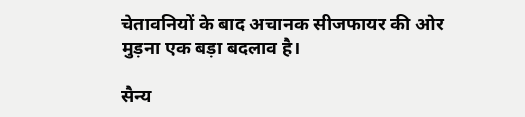चेतावनियों के बाद अचानक सीजफायर की ओर मुड़ना एक बड़ा बदलाव है।

सैन्य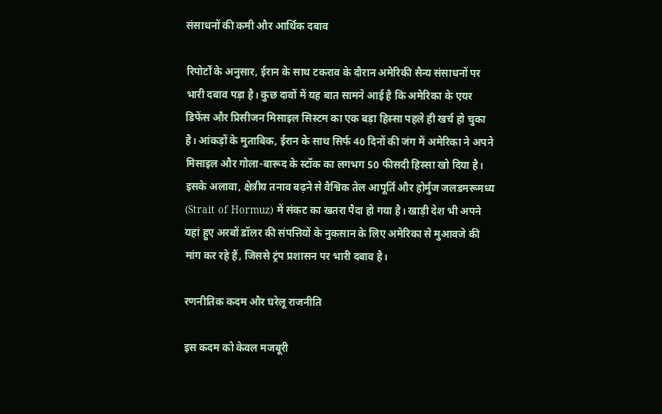संसाधनों की कमी और आर्थिक दबाव

रिपोर्टों के अनुसार, ईरान के साथ टकराव के दौरान अमेरिकी सैन्य संसाधनों पर भारी दबाव पड़ा है। कुछ दावों में यह बात सामने आई है कि अमेरिका के एयर डिफेंस और प्रिसीजन मिसाइल सिस्टम का एक बड़ा हिस्सा पहले ही खर्च हो चुका है। आंकड़ों के मुताबिक, ईरान के साथ सिर्फ 40 दिनों की जंग में अमेरिका ने अपने मिसाइल और गोला-बारूद के स्टॉक का लगभग 50 फीसदी हिस्सा खो दिया है। इसके अलावा, क्षेत्रीय तनाव बढ़ने से वैश्विक तेल आपूर्ति और होर्मुज जलडमरूमध्य (Strait of Hormuz) में संकट का खतरा पैदा हो गया है। खाड़ी देश भी अपने यहां हुए अरबों डॉलर की संपत्तियों के नुकसान के लिए अमेरिका से मुआवजे की मांग कर रहे हैं, जिससे ट्रंप प्रशासन पर भारी दबाव है।

रणनीतिक कदम और घरेलू राजनीति

इस कदम को केवल मजबूरी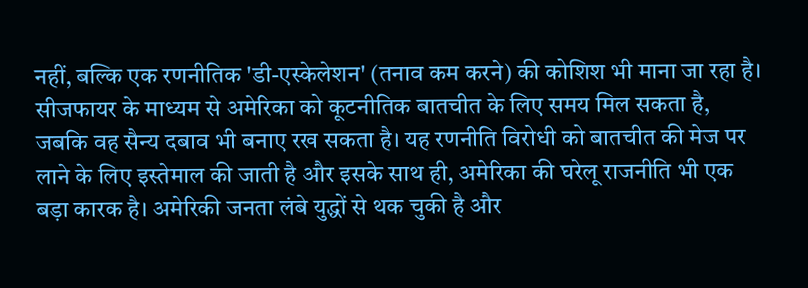नहीं, बल्कि एक रणनीतिक 'डी-एस्केलेशन' (तनाव कम करने) की कोशिश भी माना जा रहा है। सीजफायर के माध्यम से अमेरिका को कूटनीतिक बातचीत के लिए समय मिल सकता है, जबकि वह सैन्य दबाव भी बनाए रख सकता है। यह रणनीति विरोधी को बातचीत की मेज पर लाने के लिए इस्तेमाल की जाती है और इसके साथ ही, अमेरिका की घरेलू राजनीति भी एक बड़ा कारक है। अमेरिकी जनता लंबे युद्धों से थक चुकी है और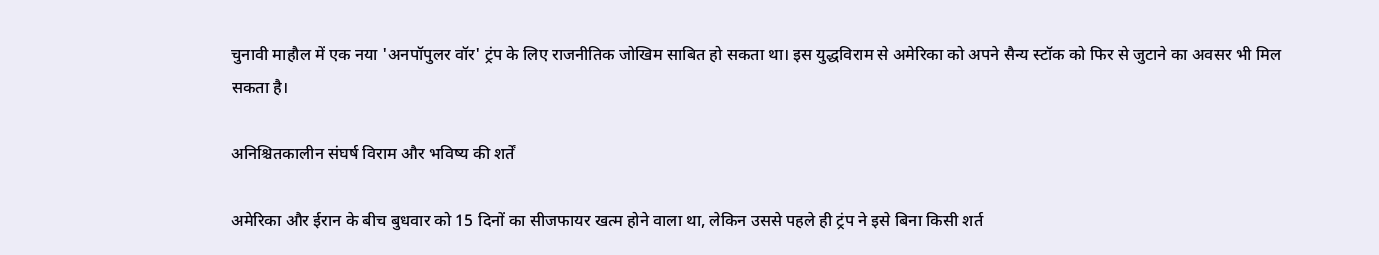चुनावी माहौल में एक नया 'अनपॉपुलर वॉर' ट्रंप के लिए राजनीतिक जोखिम साबित हो सकता था। इस युद्धविराम से अमेरिका को अपने सैन्य स्टॉक को फिर से जुटाने का अवसर भी मिल सकता है।

अनिश्चितकालीन संघर्ष विराम और भविष्य की शर्तें

अमेरिका और ईरान के बीच बुधवार को 15 दिनों का सीजफायर खत्म होने वाला था, लेकिन उससे पहले ही ट्रंप ने इसे बिना किसी शर्त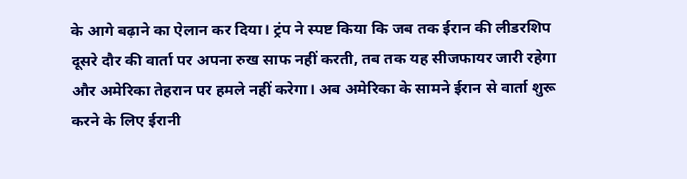के आगे बढ़ाने का ऐलान कर दिया। ट्रंप ने स्पष्ट किया कि जब तक ईरान की लीडरशिप दूसरे दौर की वार्ता पर अपना रुख साफ नहीं करती, तब तक यह सीजफायर जारी रहेगा और अमेरिका तेहरान पर हमले नहीं करेगा। अब अमेरिका के सामने ईरान से वार्ता शुरू करने के लिए ईरानी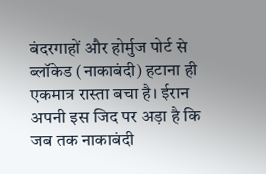बंदरगाहों और होर्मुज पोर्ट से ब्लॉकेड (नाकाबंदी) हटाना ही एकमात्र रास्ता बचा है। ईरान अपनी इस जिद पर अड़ा है कि जब तक नाकाबंदी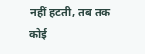नहीं हटती, तब तक कोई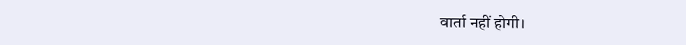वार्ता नहीं होगी।